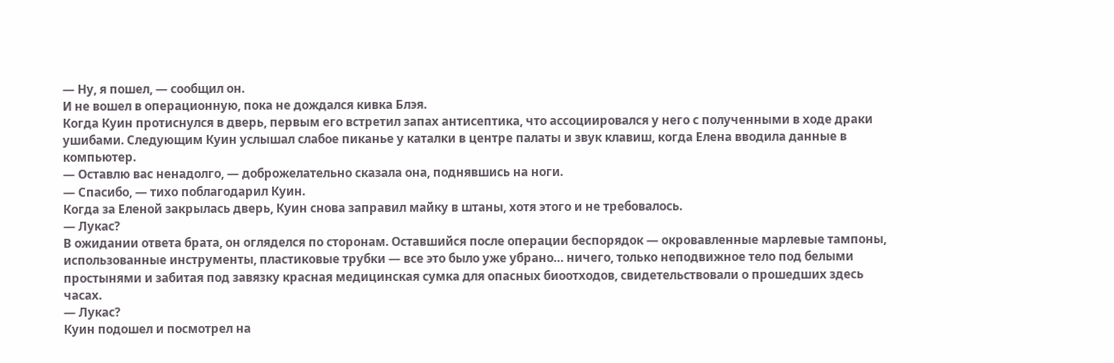— Ну, я пошел, — сообщил он.
И не вошел в операционную, пока не дождался кивка Блэя.
Когда Куин протиснулся в дверь, первым его встретил запах антисептика, что ассоциировался у него с полученными в ходе драки ушибами. Следующим Куин услышал слабое пиканье у каталки в центре палаты и звук клавиш, когда Елена вводила данные в компьютер.
— Оставлю вас ненадолго, — доброжелательно сказала она, поднявшись на ноги.
— Спасибо, — тихо поблагодарил Куин.
Когда за Еленой закрылась дверь, Куин снова заправил майку в штаны, хотя этого и не требовалось.
— Лукас?
В ожидании ответа брата, он огляделся по сторонам. Оставшийся после операции беспорядок — окровавленные марлевые тампоны, использованные инструменты, пластиковые трубки — все это было уже убрано… ничего, только неподвижное тело под белыми простынями и забитая под завязку красная медицинская сумка для опасных биоотходов, свидетельствовали о прошедших здесь часах.
— Лукас?
Куин подошел и посмотрел на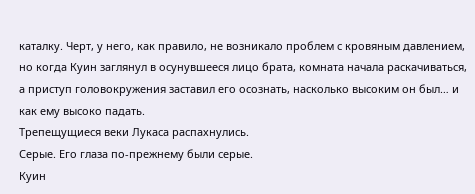каталку. Черт, у него, как правило, не возникало проблем с кровяным давлением, но когда Куин заглянул в осунувшееся лицо брата, комната начала раскачиваться, а приступ головокружения заставил его осознать, насколько высоким он был… и как ему высоко падать.
Трепещущиеся веки Лукаса распахнулись.
Серые. Его глаза по-прежнему были серые.
Куин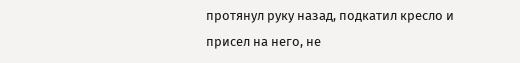протянул руку назад, подкатил кресло и присел на него, не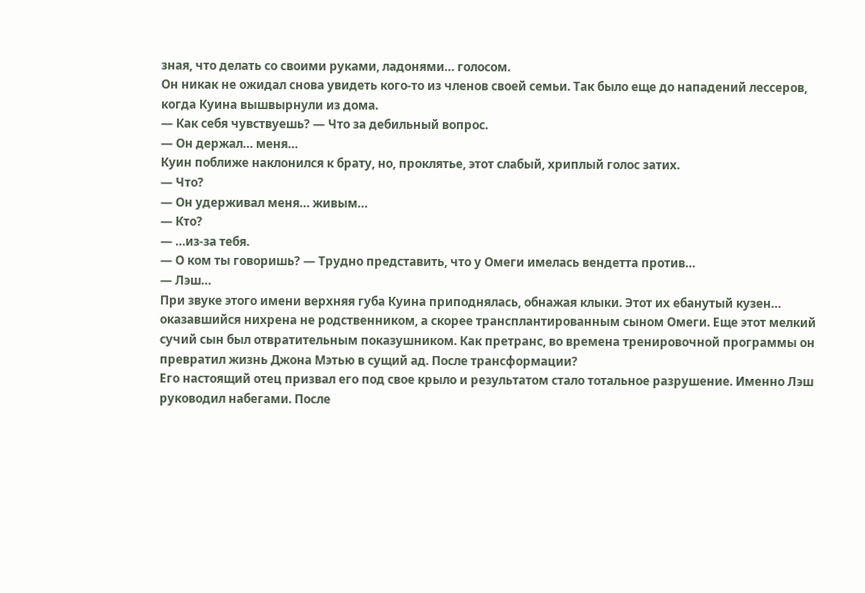зная, что делать со своими руками, ладонями… голосом.
Он никак не ожидал снова увидеть кого-то из членов своей семьи. Так было еще до нападений лессеров, когда Куина вышвырнули из дома.
— Как себя чувствуешь? — Что за дебильный вопрос.
— Он держал… меня…
Куин поближе наклонился к брату, но, проклятье, этот слабый, хриплый голос затих.
— Что?
— Он удерживал меня… живым…
— Кто?
— …из-за тебя.
— О ком ты говоришь? — Трудно представить, что у Омеги имелась вендетта против…
— Лэш…
При звуке этого имени верхняя губа Куина приподнялась, обнажая клыки. Этот их ебанутый кузен… оказавшийся нихрена не родственником, а скорее трансплантированным сыном Омеги. Еще этот мелкий сучий сын был отвратительным показушником. Как претранс, во времена тренировочной программы он превратил жизнь Джона Мэтью в сущий ад. После трансформации?
Его настоящий отец призвал его под свое крыло и результатом стало тотальное разрушение. Именно Лэш руководил набегами. После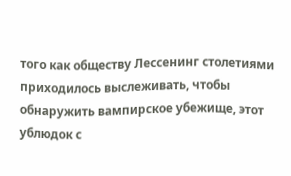того как обществу Лессенинг столетиями приходилось выслеживать, чтобы обнаружить вампирское убежище, этот ублюдок с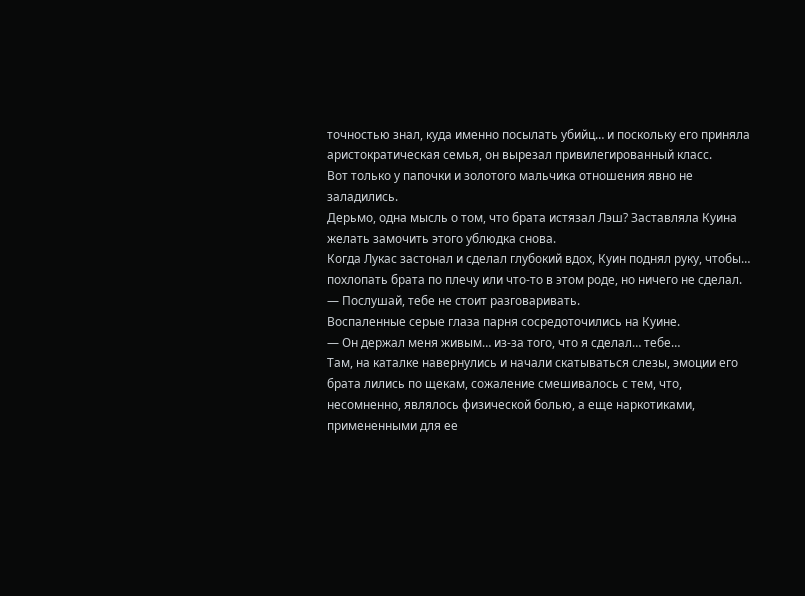точностью знал, куда именно посылать убийц… и поскольку его приняла аристократическая семья, он вырезал привилегированный класс.
Вот только у папочки и золотого мальчика отношения явно не заладились.
Дерьмо, одна мысль о том, что брата истязал Лэш? Заставляла Куина желать замочить этого ублюдка снова.
Когда Лукас застонал и сделал глубокий вдох, Куин поднял руку, чтобы… похлопать брата по плечу или что-то в этом роде, но ничего не сделал.
— Послушай, тебе не стоит разговаривать.
Воспаленные серые глаза парня сосредоточились на Куине.
— Он держал меня живым… из-за того, что я сделал… тебе…
Там, на каталке навернулись и начали скатываться слезы, эмоции его брата лились по щекам, сожаление смешивалось с тем, что, несомненно, являлось физической болью, а еще наркотиками, примененными для ее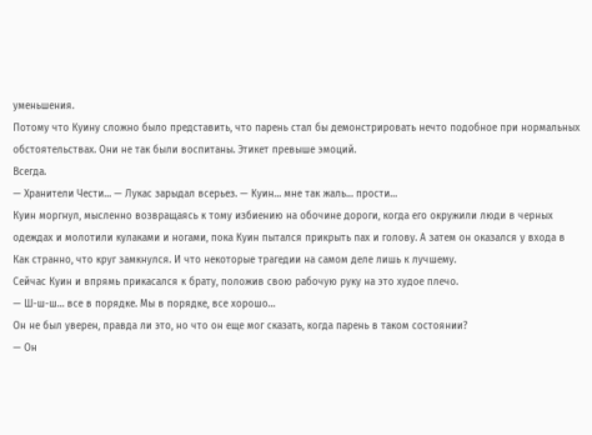уменьшения.
Потому что Куину сложно было представить, что парень стал бы демонстрировать нечто подобное при нормальных обстоятельствах. Они не так были воспитаны. Этикет превыше эмоций.
Всегда.
— Хранители Чести… — Лукас зарыдал всерьез. — Куин… мне так жаль… прости…
Куин моргнул, мысленно возвращаясь к тому избиению на обочине дороги, когда его окружили люди в черных одеждах и молотили кулаками и ногами, пока Куин пытался прикрыть пах и голову. А затем он оказался у входа в
Как странно, что круг замкнулся. И что некоторые трагедии на самом деле лишь к лучшему.
Сейчас Куин и впрямь прикасался к брату, положив свою рабочую руку на это худое плечо.
— Ш-ш-ш… все в порядке. Мы в порядке, все хорошо…
Он не был уверен, правда ли это, но что он еще мог сказать, когда парень в таком состоянии?
— Он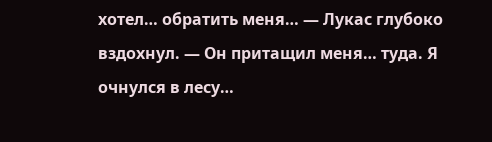хотел… обратить меня… — Лукас глубоко вздохнул. — Он притащил меня… туда. Я очнулся в лесу…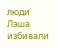люди Лэша избивали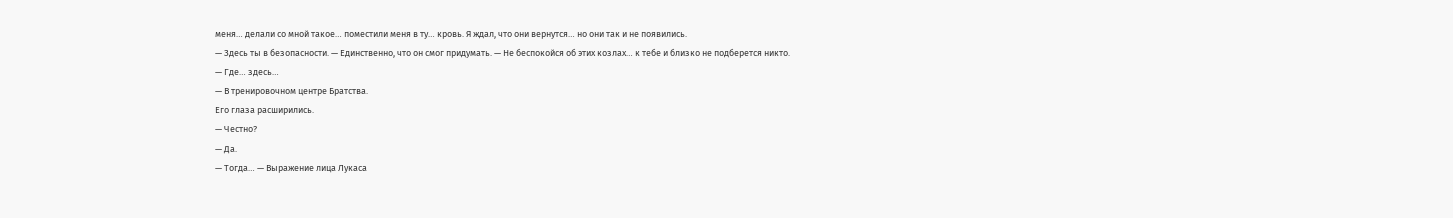меня… делали со мной такое… поместили меня в ту… кровь. Я ждал, что они вернутся… но они так и не появились.
— Здесь ты в безопасности. — Единственно, что он смог придумать. — Не беспокойся об этих козлах… к тебе и близко не подберется никто.
— Где… здесь…
— В тренировочном центре Братства.
Его глаза расширились.
— Честно?
— Да.
— Тогда… — Выражение лица Лукаса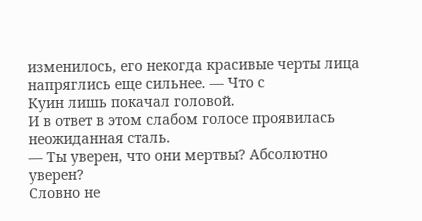изменилось, его некогда красивые черты лица напряглись еще сильнее. — Что с
Куин лишь покачал головой.
И в ответ в этом слабом голосе проявилась неожиданная сталь.
— Ты уверен, что они мертвы? Абсолютно уверен?
Словно не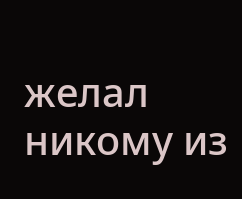желал никому из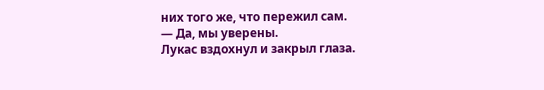них того же, что пережил сам.
— Да, мы уверены.
Лукас вздохнул и закрыл глаза.